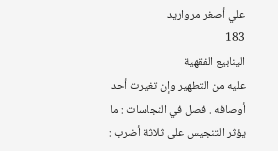علي أصغر مرواريد
183
الينابيع الفقهية
عليه من التطهير وإن تغيرت أحد أوصافه . فصل في النجاسات : ما يؤثر التنجيس على ثلاثة أضرب :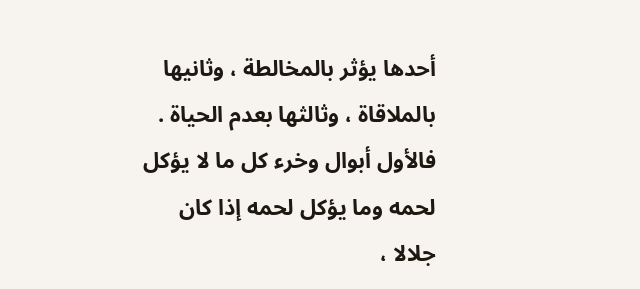أحدها يؤثر بالمخالطة ، وثانيها بالملاقاة ، وثالثها بعدم الحياة . فالأول أبوال وخرء كل ما لا يؤكل لحمه وما يؤكل لحمه إذا كان جلالا ،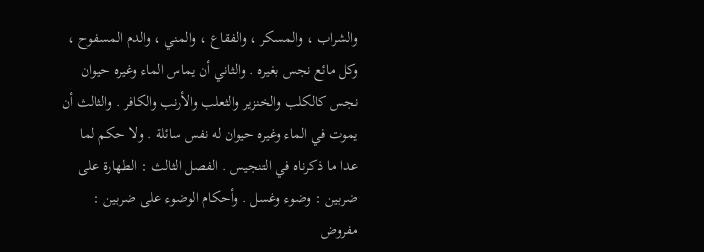والشراب ، والمسكر ، والفقاع ، والمني ، والدم المسفوح ، وكل مائع نجس بغيره . والثاني أن يماس الماء وغيره حيوان نجس كالكلب والخنزير والثعلب والأرنب والكافر . والثالث أن يموت في الماء وغيره حيوان له نفس سائلة . ولا حكم لما عدا ما ذكرناه في التنجيس . الفصل الثالث : الطهارة على ضربين : وضوء وغسل . وأحكام الوضوء على ضربين : مفروض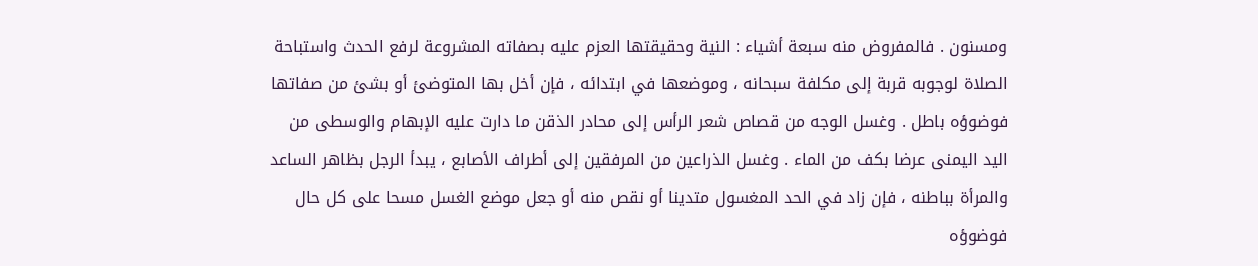ومسنون . فالمفروض منه سبعة أشياء : النية وحقيقتها العزم عليه بصفاته المشروعة لرفع الحدث واستباحة الصلاة لوجوبه قربة إلى مكلفة سبحانه ، وموضعها في ابتدائه ، فإن أخل بها المتوضئ أو بشئ من صفاتها فوضوؤه باطل . وغسل الوجه من قصاص شعر الرأس إلى محادر الذقن ما دارت عليه الإبهام والوسطى من اليد اليمنى عرضا بكف من الماء . وغسل الذراعين من المرفقين إلى أطراف الأصابع ، يبدأ الرجل بظاهر الساعد والمرأة بباطنه ، فإن زاد في الحد المغسول متدينا أو نقص منه أو جعل موضع الغسل مسحا على كل حال فوضوؤه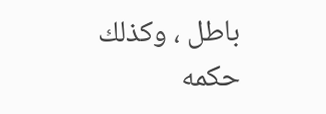باطل ، وكذلك حكمه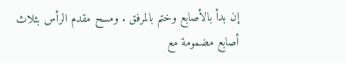إن بدأ بالأصابع وختم بالمرفق . ومسح مقدم الرأس بثلاث أصابع مضمومة مع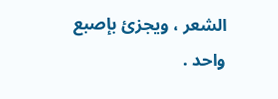الشعر ، ويجزئ بإصبع واحد .